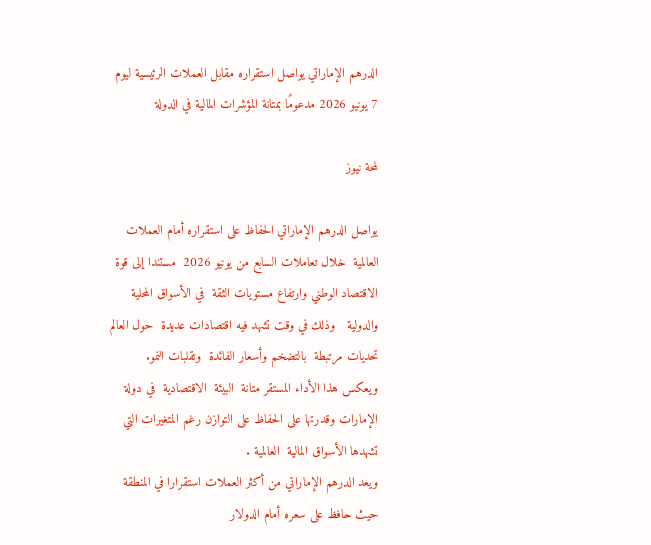الدرهم الإماراتي يواصل استقراره مقابل العملات الرئيسية ليوم 7 يونيو 2026 مدعومًا بمتانة المؤشرات المالية في الدولة

لمحة نيوز

يواصل الدرهم الإماراتي الحفاظ على استقراره أمام العملات العالمية  خلال تعاملات السابع من يونيو 2026  مستندا إلى قوة  الاقتصاد الوطني وارتفاع مستويات الثقة  في الأسواق المحلية  والدولية   وذلك في وقت تشهد فيه اقتصادات عديدة  حول العالم تحديات مرتبطة  بالتضخم وأسعار الفائدة  وتقلبات النمو. ويعكس هذا الأداء المستقر متانة  البيئة  الاقتصادية  في دولة  الإمارات وقدرتها على الحفاظ على التوازن رغم المتغيرات التي تشهدها الأسواق المالية  العالمية .
ويعد الدرهم الإماراتي من أكثر العملات استقرارا في المنطقة   حيث حافظ على سعره أمام الدولار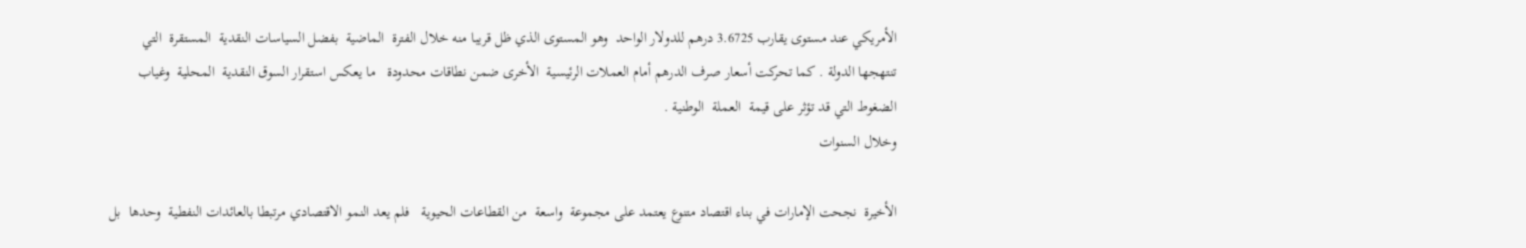الأمريكي عند مستوى يقارب 3.6725 درهم للدولار الواحد  وهو المستوى الذي ظل قريبا منه خلال الفترة  الماضية  بفضل السياسات النقدية  المستقرة  التي تنتهجها الدولة . كما تحركت أسعار صرف الدرهم أمام العملات الرئيسية  الأخرى ضمن نطاقات محدودة   ما يعكس استقرار السوق النقدية  المحلية  وغياب الضغوط التي قد تؤثر على قيمة  العملة  الوطنية .
وخلال السنوات

الأخيرة  نجحت الإمارات في بناء اقتصاد متنوع يعتمد على مجموعة  واسعة  من القطاعات الحيوية   فلم يعد النمو الاقتصادي مرتبطا بالعائدات النفطية  وحدها  بل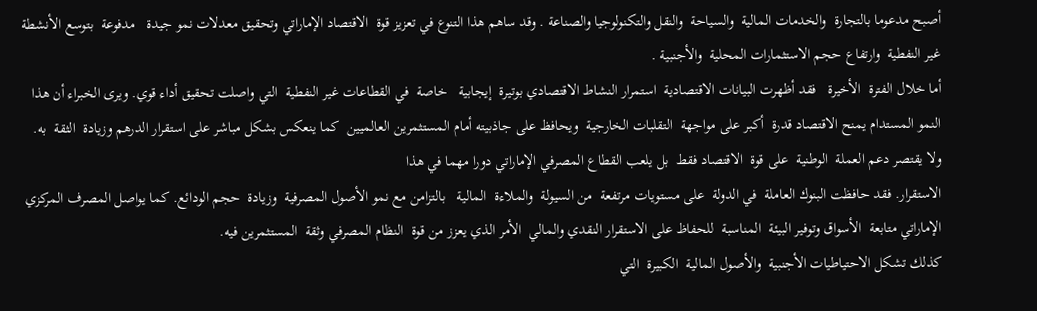أصبح مدعوما بالتجارة  والخدمات المالية  والسياحة  والنقل والتكنولوجيا والصناعة . وقد ساهم هذا التنوع في تعزيز قوة  الاقتصاد الإماراتي وتحقيق معدلات نمو جيدة   مدفوعة  بتوسع الأنشطة  غير النفطية  وارتفاع حجم الاستثمارات المحلية  والأجنبية .
أما خلال الفترة  الأخيرة   فقد أظهرت البيانات الاقتصادية  استمرار النشاط الاقتصادي بوتيرة  إيجابية   خاصة  في القطاعات غير النفطية  التي واصلت تحقيق أداء قوي. ويرى الخبراء أن هذا النمو المستدام يمنح الاقتصاد قدرة  أكبر على مواجهة  التقلبات الخارجية  ويحافظ على جاذبيته أمام المستثمرين العالميين  كما ينعكس بشكل مباشر على استقرار الدرهم وزيادة  الثقة  به.
ولا يقتصر دعم العملة  الوطنية  على قوة  الاقتصاد فقط  بل يلعب القطاع المصرفي الإماراتي دورا مهما في هذا
الاستقرار. فقد حافظت البنوك العاملة  في الدولة  على مستويات مرتفعة  من السيولة  والملاءة  المالية   بالتزامن مع نمو الأصول المصرفية  وزيادة  حجم الودائع. كما يواصل المصرف المركزي الإماراتي متابعة  الأسواق وتوفير البيئة  المناسبة  للحفاظ على الاستقرار النقدي والمالي  الأمر الذي يعزز من قوة  النظام المصرفي وثقة  المستثمرين فيه.
كذلك تشكل الاحتياطيات الأجنبية  والأصول المالية  الكبيرة  التي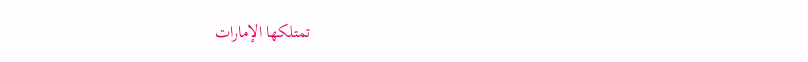تمتلكها الإمارات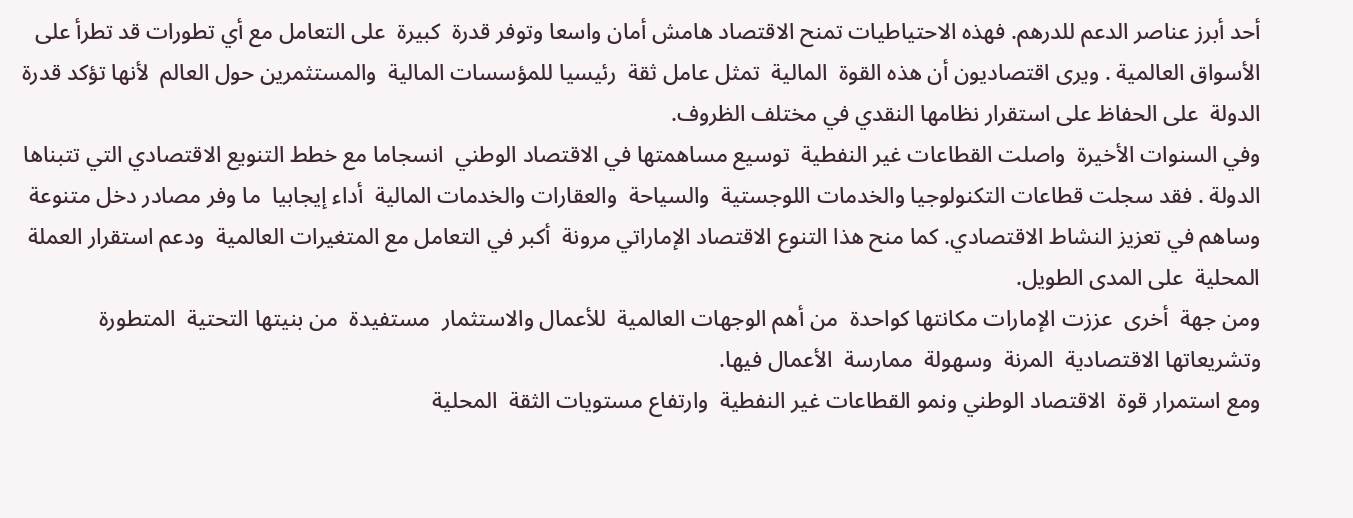أحد أبرز عناصر الدعم للدرهم. فهذه الاحتياطيات تمنح الاقتصاد هامش أمان واسعا وتوفر قدرة  كبيرة  على التعامل مع أي تطورات قد تطرأ على الأسواق العالمية . ويرى اقتصاديون أن هذه القوة  المالية  تمثل عامل ثقة  رئيسيا للمؤسسات المالية  والمستثمرين حول العالم  لأنها تؤكد قدرة  الدولة  على الحفاظ على استقرار نظامها النقدي في مختلف الظروف.
وفي السنوات الأخيرة  واصلت القطاعات غير النفطية  توسيع مساهمتها في الاقتصاد الوطني  انسجاما مع خطط التنويع الاقتصادي التي تتبناها
الدولة . فقد سجلت قطاعات التكنولوجيا والخدمات اللوجستية  والسياحة  والعقارات والخدمات المالية  أداء إيجابيا  ما وفر مصادر دخل متنوعة  وساهم في تعزيز النشاط الاقتصادي. كما منح هذا التنوع الاقتصاد الإماراتي مرونة  أكبر في التعامل مع المتغيرات العالمية  ودعم استقرار العملة  المحلية  على المدى الطويل.
ومن جهة  أخرى  عززت الإمارات مكانتها كواحدة  من أهم الوجهات العالمية  للأعمال والاستثمار  مستفيدة  من بنيتها التحتية  المتطورة  وتشريعاتها الاقتصادية  المرنة  وسهولة  ممارسة  الأعمال فيها.
ومع استمرار قوة  الاقتصاد الوطني ونمو القطاعات غير النفطية  وارتفاع مستويات الثقة  المحلية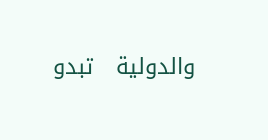والدولية   تبدو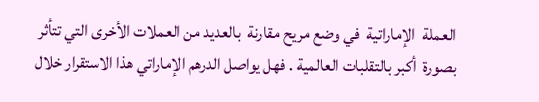العملة  الإماراتية  في وضع مريح مقارنة  بالعديد من العملات الأخرى التي تتأثر بصورة  أكبر بالتقلبات العالمية . فهل يواصل الدرهم الإماراتي هذا الاستقرار خلال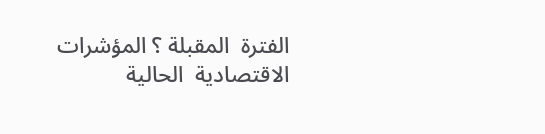الفترة  المقبلة ؟ المؤشرات الاقتصادية  الحالية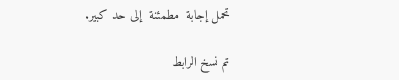تحمل إجابة  مطمئنة  إلى حد كبير.

تم نسخ الرابط